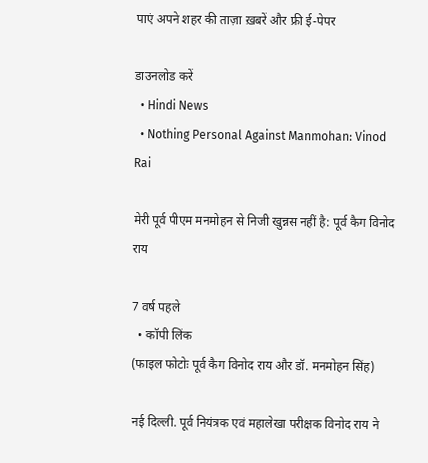पाएं अपने शहर की ताज़ा ख़बरें और फ्री ई-पेपर

डाउनलोड करें
  • Hindi News
  • Nothing Personal Against Manmohan: Vinod Rai

मेरी पूर्व पीएम मनमोहन से निजी खुन्नस नहीं है: पूर्व कैग विनोद राय

7 वर्ष पहले
  • कॉपी लिंक
(फाइल फोटोः पूर्व कैग विनोद राय और डॉ. मनमोहन सिंह)

नई दिल्ली. पूर्व नियंत्रक एवं महालेखा परीक्षक विनोद राय ने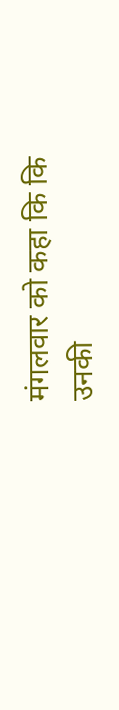मंगलवार को कहा कि कि उनकी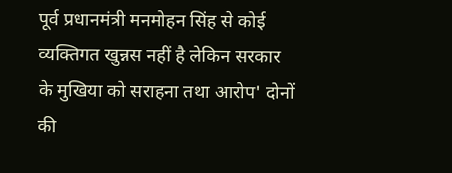पूर्व प्रधानमंत्री मनमोहन सिंह से कोई व्यक्तिगत खुन्नस नहीं है लेकिन सरकार के मुखिया को सराहना तथा आरोप' दोनों की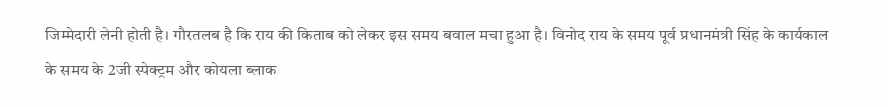जिम्मेदारी लेनी होती है। गौरतलब है कि राय की किताब को लेकर इस समय बवाल मचा हुआ है। विनोद राय के समय पूर्व प्रधानमंत्री सिंह के कार्यकाल के समय के 2जी स्पेक्ट्रम और कोयला ब्लाक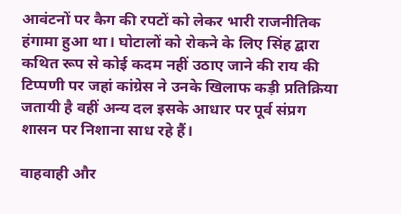आवंटनों पर कैग की रपटों को लेकर भारी राजनीतिक हंगामा हुआ था। घोटालों को रोकने के लिए सिंह द्बारा कथित रूप से कोई कदम नहीं उठाए जाने की राय की टिप्पणी पर जहां कांग्रेस ने उनके खिलाफ कड़ी प्रतिक्रिया जतायी है वहीं अन्य दल इसके आधार पर पूर्व संप्रग शासन पर निशाना साध रहे हैं।

वाहवाही और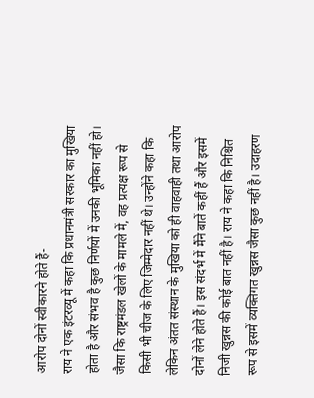आरोप दोनों स्वीकारने होते हैं-
राय ने एक इंटरव्यू में कहा कि प्रधानमंत्री सरकार का मुखिया होता है और संभव है कुछ निर्णयों में उनकी भूमिका नहीं हो। जैसा कि राष्ट्रमंडल खेलों के मामले में, वह प्रत्यक्ष रूप से किसी भी चीज के लिए जिम्मेदार नहीं थे। उन्होंने कहा कि लेकिन अंतत संस्थान के मुखिया को ही वाहवाही तथा आरोप दोनों लेने होते हैं। इस संदर्भ में मैंने बातें कहीं हैं और इसमें निजी खुन्नस की कोई बात नहीं है। राय ने कहा कि निश्चित रूप से इसमें व्यक्तिगत खुन्नस जैसा कुछ नहीं है। उदाहरण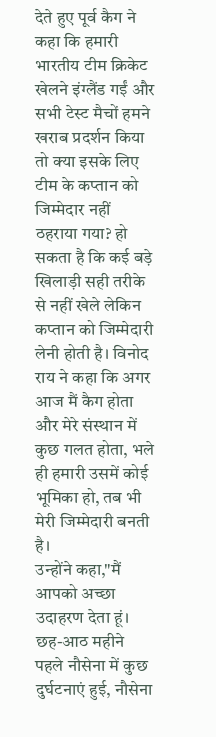देते हुए पूर्व कैग ने कहा कि हमारी भारतीय टीम क्रिकेट खेलने इंग्लैंड गईं और सभी टेस्ट मैचों हमने खराब प्रदर्शन किया तो क्या इसके लिए टीम के कप्तान को जिम्मेदार नहीं ठहराया गया? हो सकता है कि कई बड़े खिलाड़ी सही तरीके से नहीं खेले लेकिन कप्तान को जिम्मेदारी लेनी होती है। विनोद राय ने कहा कि अगर आज मैं कैग होता और मेरे संस्थान में कुछ गलत होता, भले ही हमारी उसमें कोई भूमिका हो, तब भी मेरी जिम्मेदारी बनती है।
उन्होंने कहा,"मैं आपको अच्छा उदाहरण देता हूं। छह-आठ महीने पहले नौसेना में कुछ दुर्घटनाएं हुई, नौसेना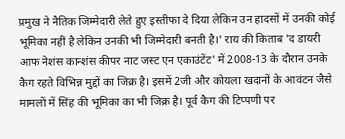प्रमुख ने नैतिक जिम्मेदारी लेते हुए इस्तीफा दे दिया लेकिन उन हादसों में उनकी कोई भूमिका नहीं है लेकिन उनकी भी जिम्मेदारी बनती है।' राय की किताब 'द डायरी आफ नेशंस कान्शंस कीपर नाट जस्ट एन एकाउंटेंट' में 2008-13 के दौरान उनके कैग रहते विभिन्न मुद्दों का जिक्र है। इसमें 2जी और कोयला खदानों के आवंटन जैसे मामलों में सिंह की भूमिका का भी जिक्र है। पूर्व कैग की टिप्पणी पर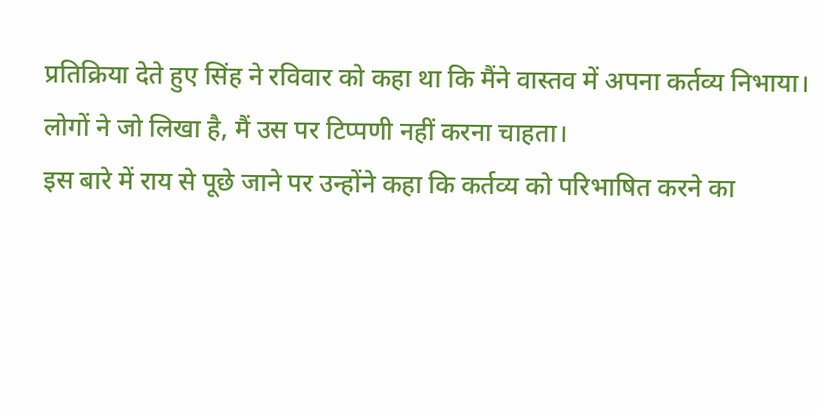प्रतिक्रिया देते हुए सिंह ने रविवार को कहा था कि मैंने वास्तव में अपना कर्तव्य निभाया। लोगों ने जो लिखा है, मैं उस पर टिप्पणी नहीं करना चाहता।
इस बारे में राय से पूछे जाने पर उन्होंने कहा कि कर्तव्य को परिभाषित करने का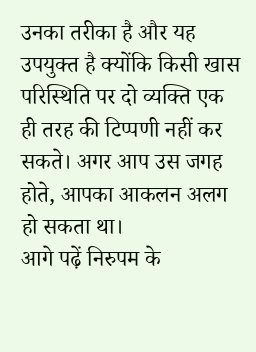उनका तरीका है और यह उपयुक्त है क्योंकि किसी खास परिस्थिति पर दो व्यक्ति एक ही तरह की टिप्पणी नहीं कर सकते। अगर आप उस जगह होते, आपका आकलन अलग हो सकता था।
आगे पढ़ें निरुपम के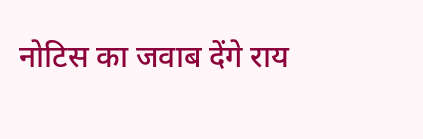नोटिस का जवाब देंगे राय